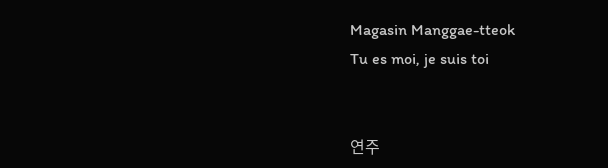Magasin Manggae-tteok
Tu es moi, je suis toi


연주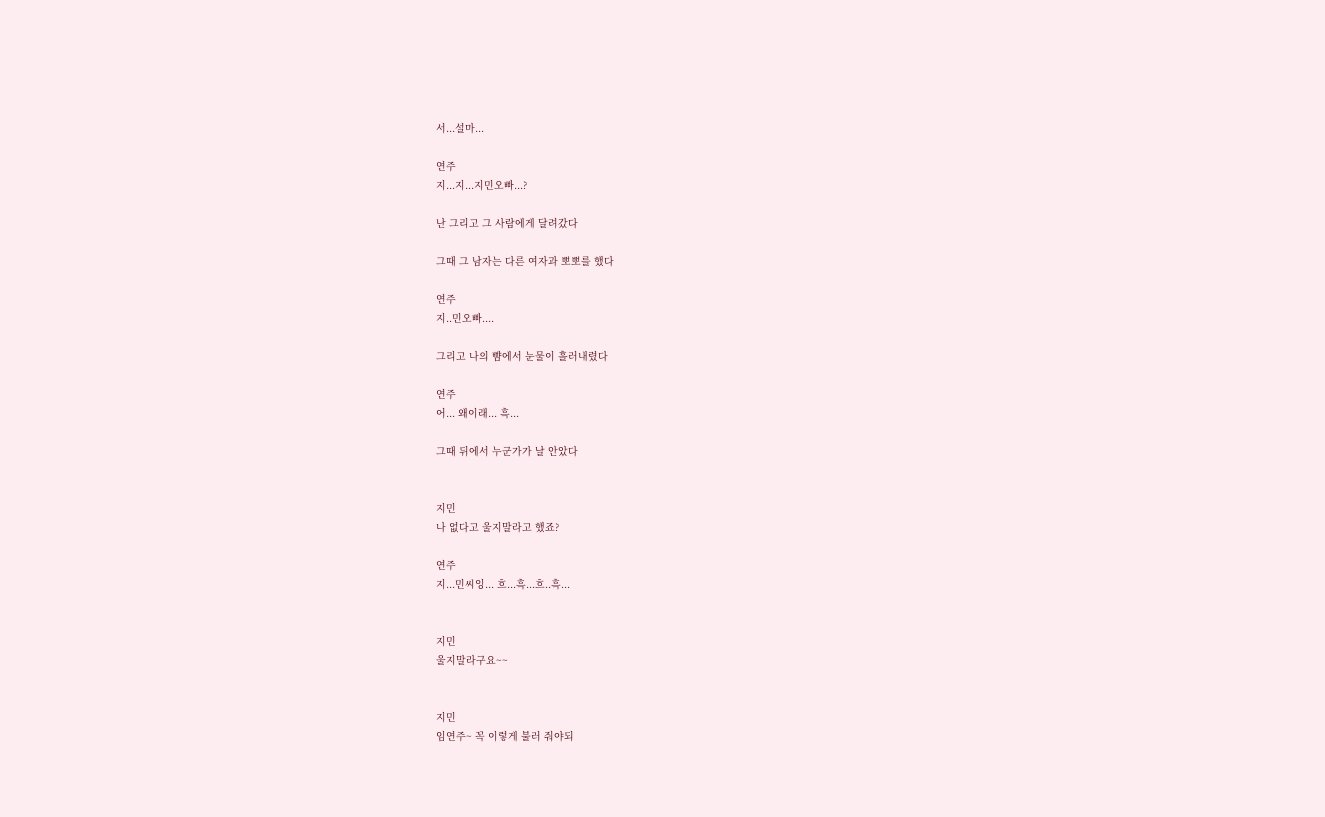서...설마...

연주
지...지...지민오빠...?

난 그리고 그 사람에게 달려갔다

그때 그 남자는 다른 여자과 뽀뽀를 했다

연주
지..민오빠....

그리고 나의 뺨에서 눈물이 흘러내렸다

연주
어... 왜이래... 흑...

그때 뒤에서 누군가가 날 안았다


지민
나 없다고 울지말라고 했죠?

연주
지...민씨잉... 흐...흑...흐..흑...


지민
울지말라구요~~


지민
임연주~ 꼭 이렇게 불러 줘야되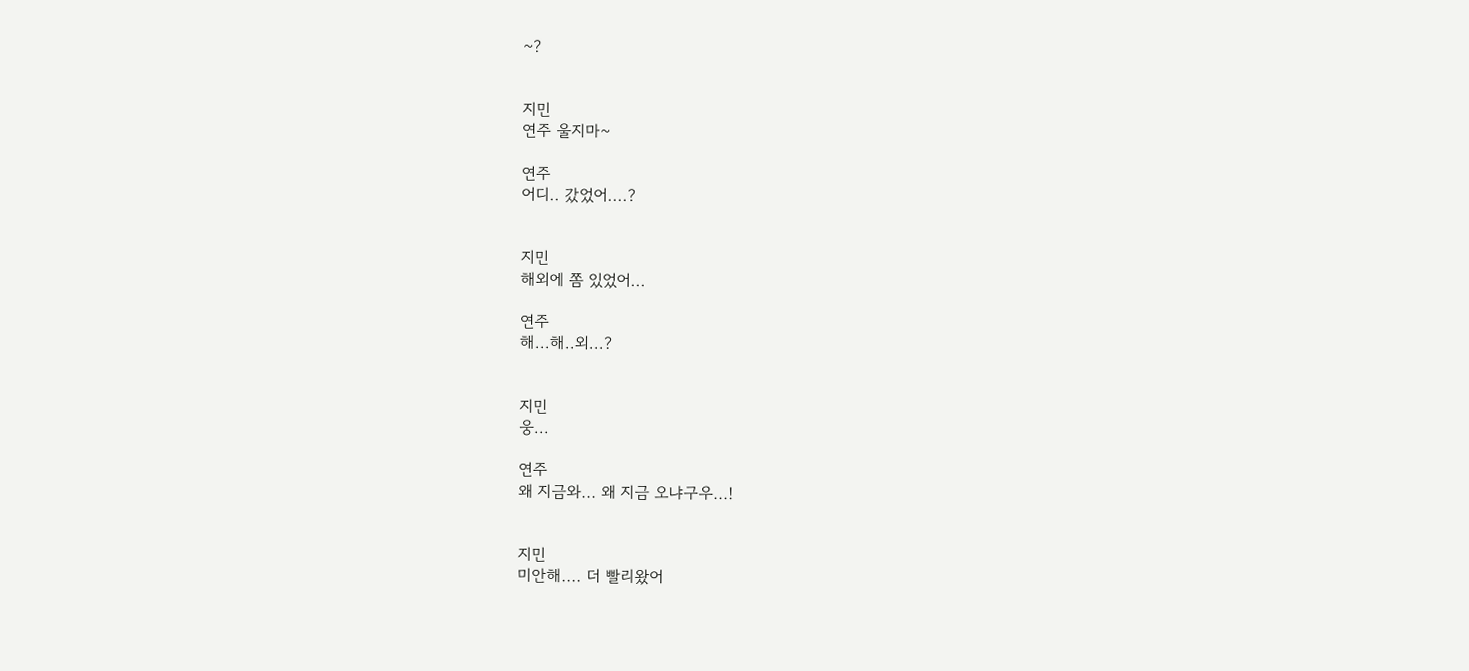~?


지민
연주 울지마~

연주
어디.. 갔었어....?


지민
해외에 쫌 있었어...

연주
해...해..외...?


지민
웅...

연주
왜 지금와... 왜 지금 오냐구우...!


지민
미안해.... 더 빨리왔어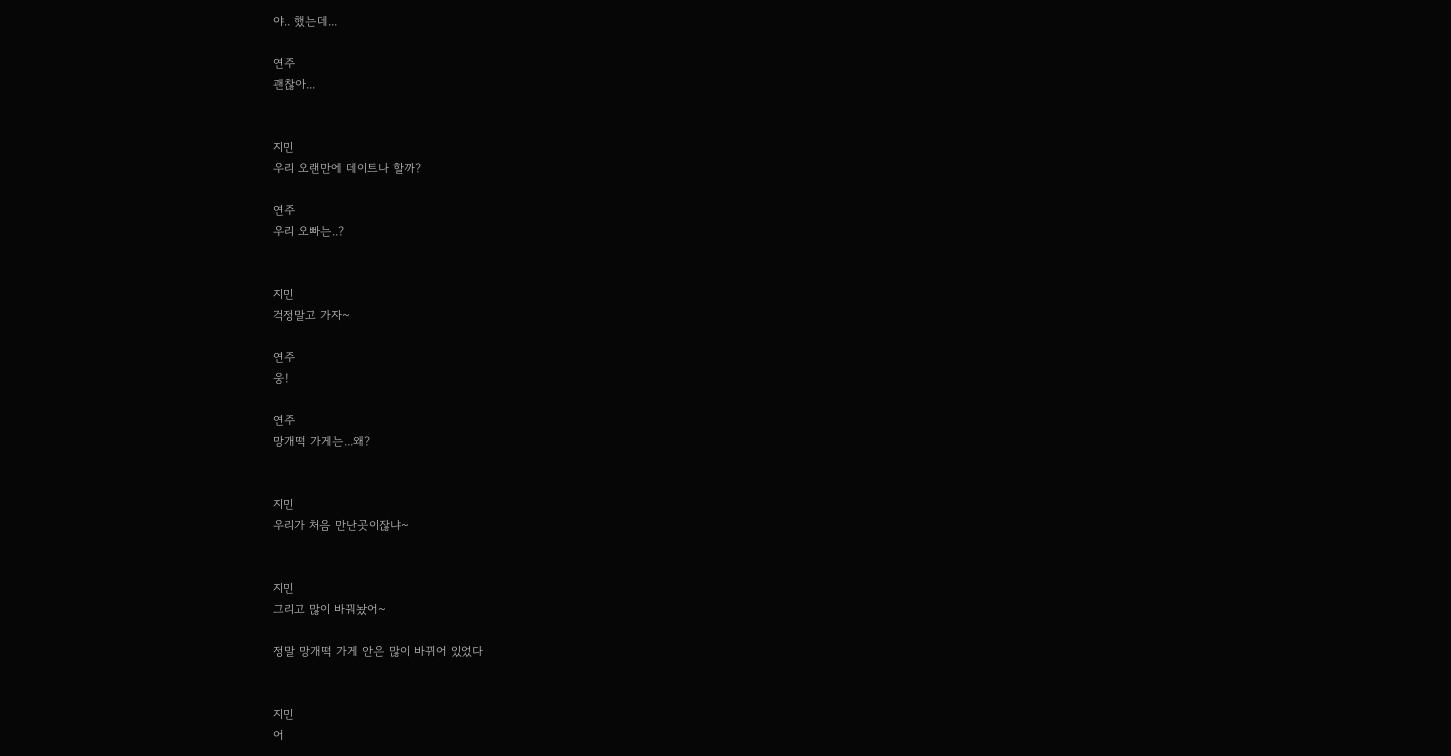야.. 했는데...

연주
괜찮아...


지민
우리 오랜만에 데이트나 할까?

연주
우리 오빠는..?


지민
걱정말고 가자~

연주
웅!

연주
망개떡 가게는...왜?


지민
우리가 처음 만난곳이잖냐~


지민
그리고 많이 바꿔놨어~

정말 망개떡 가게 안은 많이 바뀌어 있었다


지민
어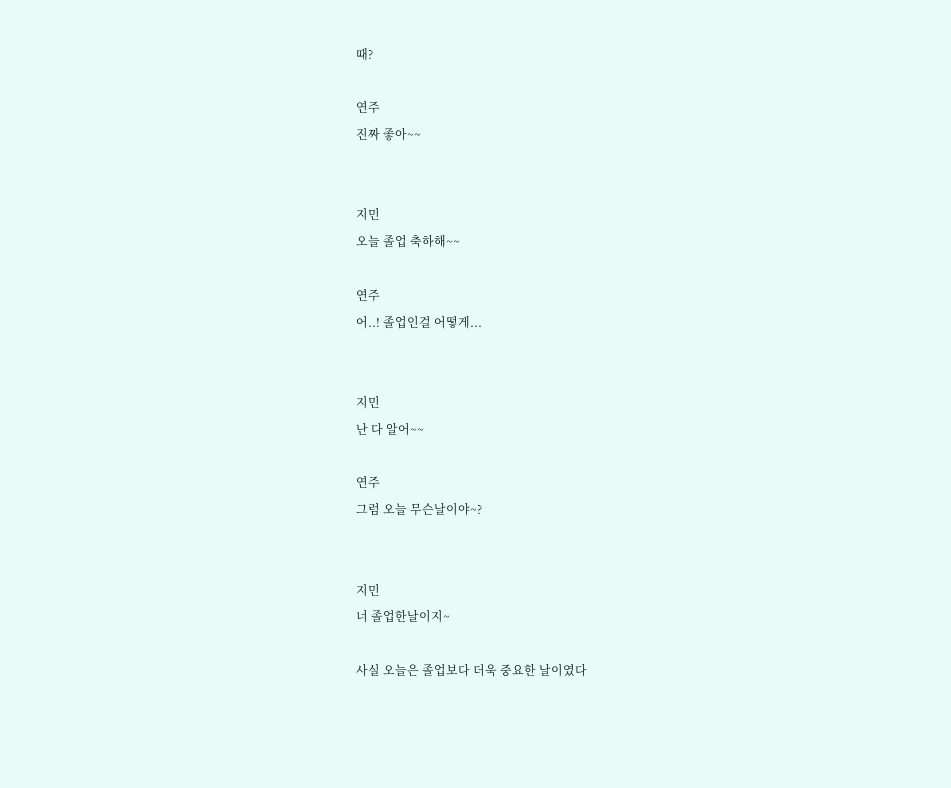때?

연주
진짜 좋아~~


지민
오늘 졸업 축하해~~

연주
어..! 졸업인걸 어떻게...


지민
난 다 알어~~

연주
그럼 오늘 무슨날이야~?


지민
너 졸업한날이지~

사실 오늘은 졸업보다 더욱 중요한 날이였다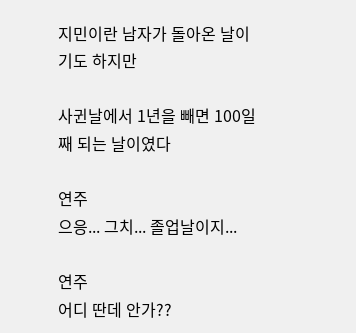지민이란 남자가 돌아온 날이기도 하지만

사귄날에서 1년을 빼면 100일째 되는 날이였다

연주
으응... 그치... 졸업날이지...

연주
어디 딴데 안가??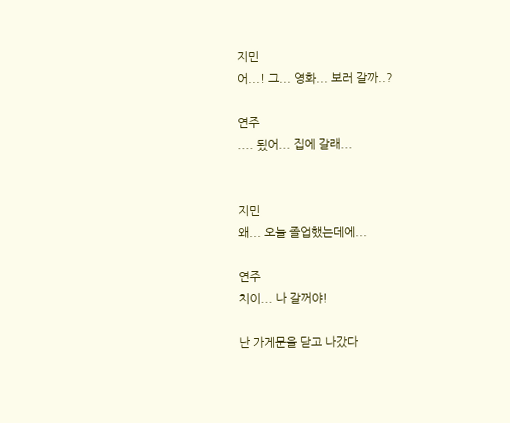지민
어...! 그... 영화... 보러 갈까..?

연주
.... 됬어... 집에 갈래...


지민
왜... 오늘 졸업했는데에...

연주
치이... 나 갈꺼야!

난 가게문을 닫고 나갔다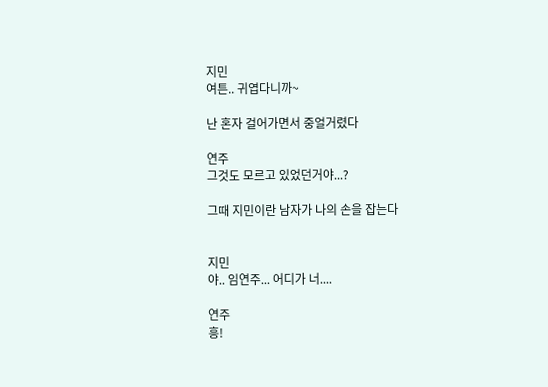지민
여튼.. 귀엽다니까~

난 혼자 걸어가면서 중얼거렸다

연주
그것도 모르고 있었던거야...?

그때 지민이란 남자가 나의 손을 잡는다


지민
야.. 임연주... 어디가 너....

연주
흥!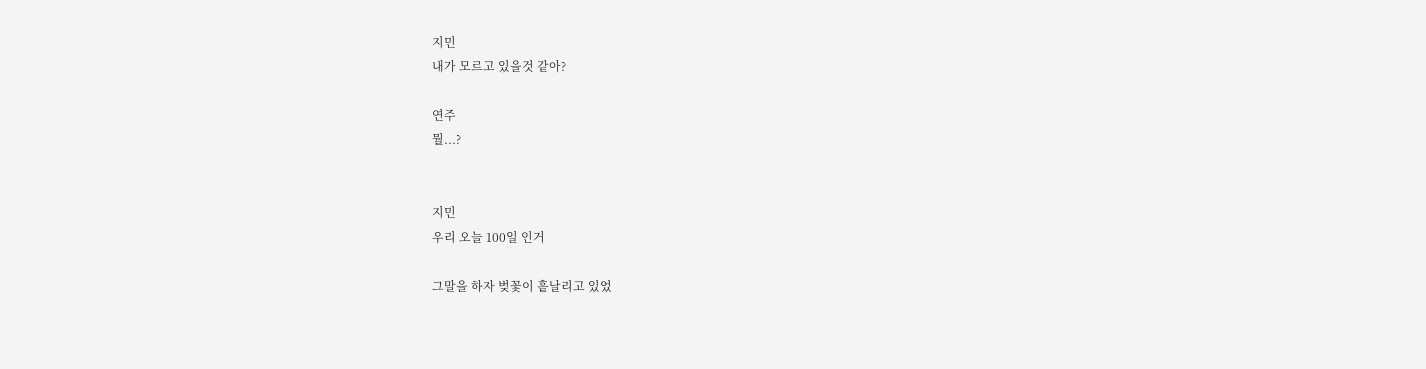지민
내가 모르고 있을것 같아?

연주
뭘...?


지민
우리 오늘 100일 인거

그말을 하자 벚꽃이 흩날리고 있었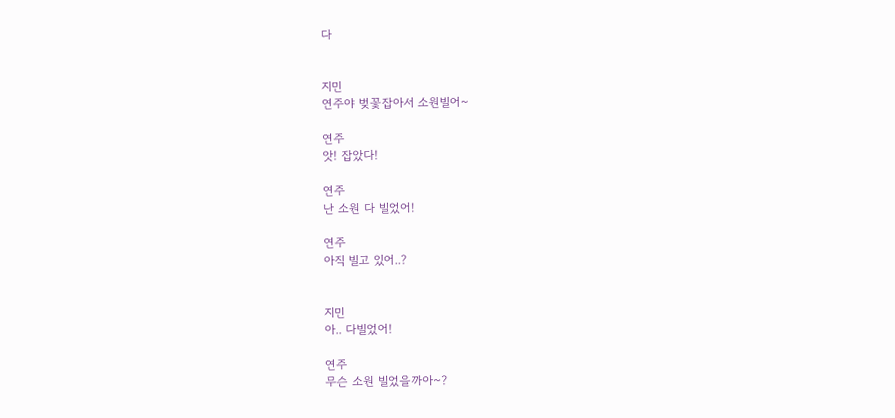다


지민
연주야 벚꽃잡아서 소원빌어~

연주
앗! 잡았다!

연주
난 소원 다 빌었어!

연주
아직 빌고 있어..?


지민
아.. 다빌었어!

연주
무슨 소원 빌었을까아~?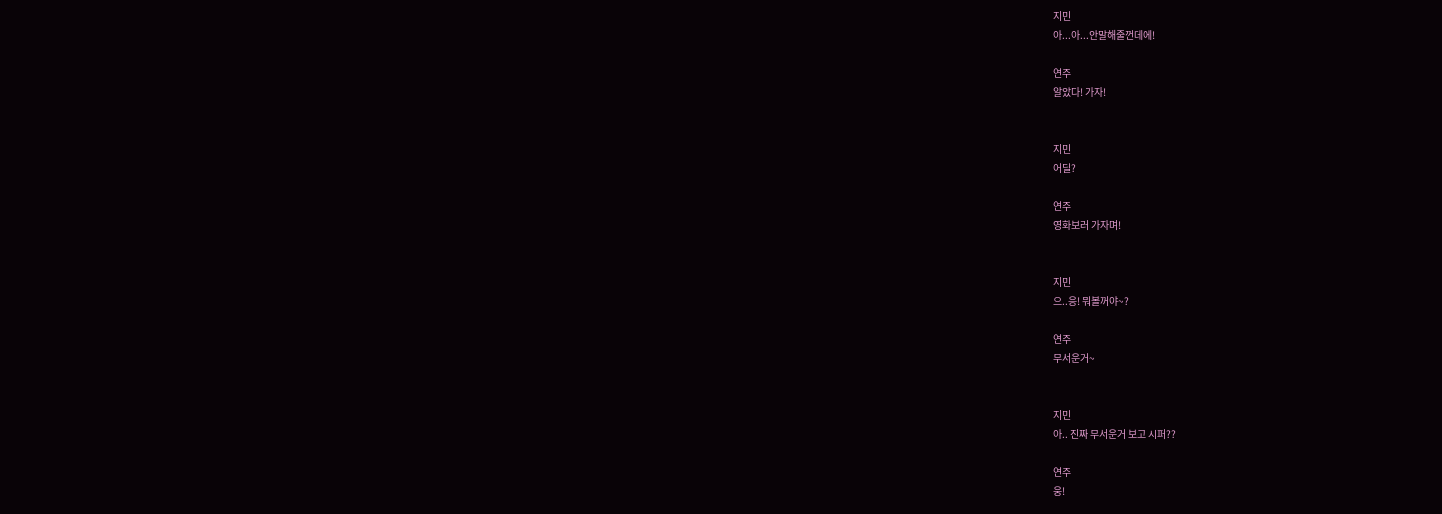지민
아...아...안말해줄껀데에!

연주
알았다! 가자!


지민
어딜?

연주
영화보러 가자며!


지민
으..응! 뭐볼꺼야~?

연주
무서운거~


지민
아.. 진짜 무서운거 보고 시퍼??

연주
웅!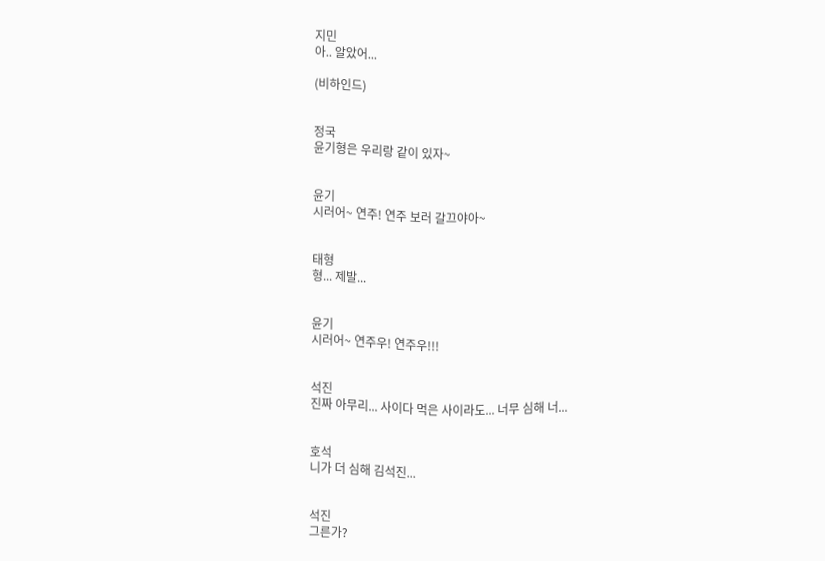지민
아.. 알았어...

(비하인드)


정국
윤기형은 우리랑 같이 있자~


윤기
시러어~ 연주! 연주 보러 갈끄야아~


태형
형... 제발...


윤기
시러어~ 연주우! 연주우!!!


석진
진짜 아무리... 사이다 먹은 사이라도... 너무 심해 너...


호석
니가 더 심해 김석진...


석진
그른가?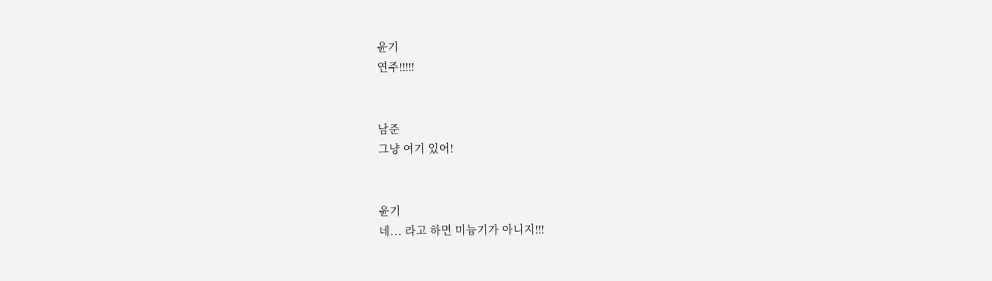윤기
연주!!!!!


남준
그냥 여기 있어!


윤기
네... 라고 하면 미늉기가 아니지!!!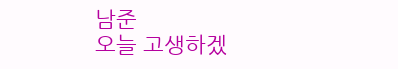남준
오늘 고생하겠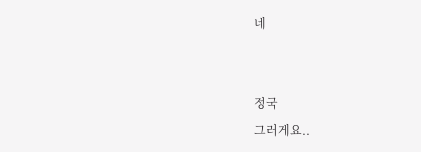네


정국
그러게요..